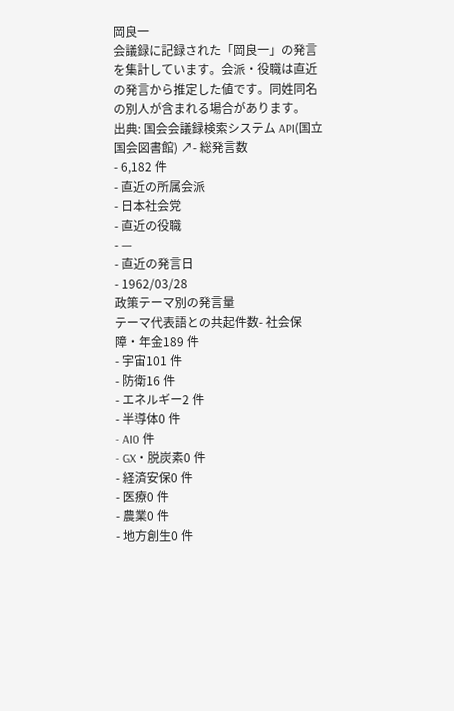岡良一
会議録に記録された「岡良一」の発言を集計しています。会派・役職は直近の発言から推定した値です。同姓同名の別人が含まれる場合があります。
出典: 国会会議録検索システム API(国立国会図書館) ↗- 総発言数
- 6,182 件
- 直近の所属会派
- 日本社会党
- 直近の役職
- —
- 直近の発言日
- 1962/03/28
政策テーマ別の発言量
テーマ代表語との共起件数- 社会保障・年金189 件
- 宇宙101 件
- 防衛16 件
- エネルギー2 件
- 半導体0 件
- AI0 件
- GX・脱炭素0 件
- 経済安保0 件
- 医療0 件
- 農業0 件
- 地方創生0 件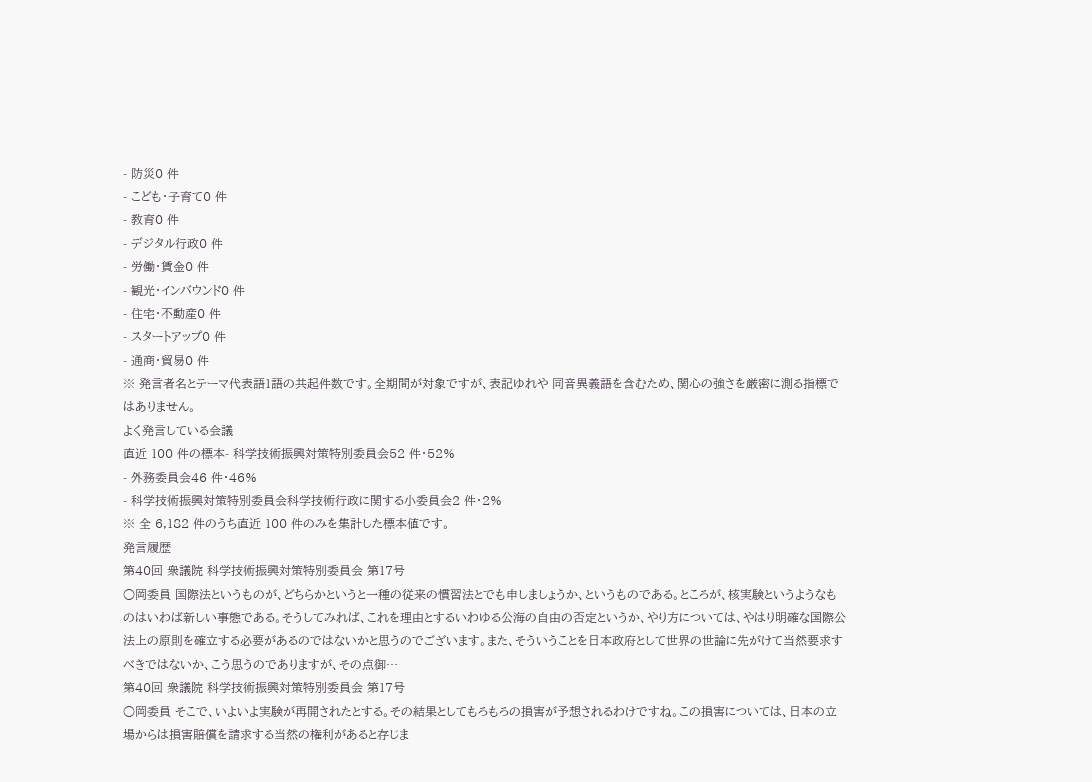- 防災0 件
- こども・子育て0 件
- 教育0 件
- デジタル行政0 件
- 労働・賃金0 件
- 観光・インバウンド0 件
- 住宅・不動産0 件
- スタートアップ0 件
- 通商・貿易0 件
※ 発言者名とテーマ代表語1語の共起件数です。全期間が対象ですが、表記ゆれや 同音異義語を含むため、関心の強さを厳密に測る指標ではありません。
よく発言している会議
直近 100 件の標本- 科学技術振興対策特別委員会52 件・52%
- 外務委員会46 件・46%
- 科学技術振興対策特別委員会科学技術行政に関する小委員会2 件・2%
※ 全 6,182 件のうち直近 100 件のみを集計した標本値です。
発言履歴
第40回 衆議院 科学技術振興対策特別委員会 第17号
○岡委員 国際法というものが、どちらかというと一種の従来の慣習法とでも申しましょうか、というものである。ところが、核実験というようなものはいわば新しい事態である。そうしてみれば、これを理由とするいわゆる公海の自由の否定というか、やり方については、やはり明確な国際公法上の原則を確立する必要があるのではないかと思うのでございます。また、そういうことを日本政府として世界の世論に先がけて当然要求すべきではないか、こう思うのでありますが、その点御…
第40回 衆議院 科学技術振興対策特別委員会 第17号
○岡委員 そこで、いよいよ実験が再開されたとする。その結果としてもろもろの損害が予想されるわけですね。この損害については、日本の立場からは損害賠償を請求する当然の権利があると存じま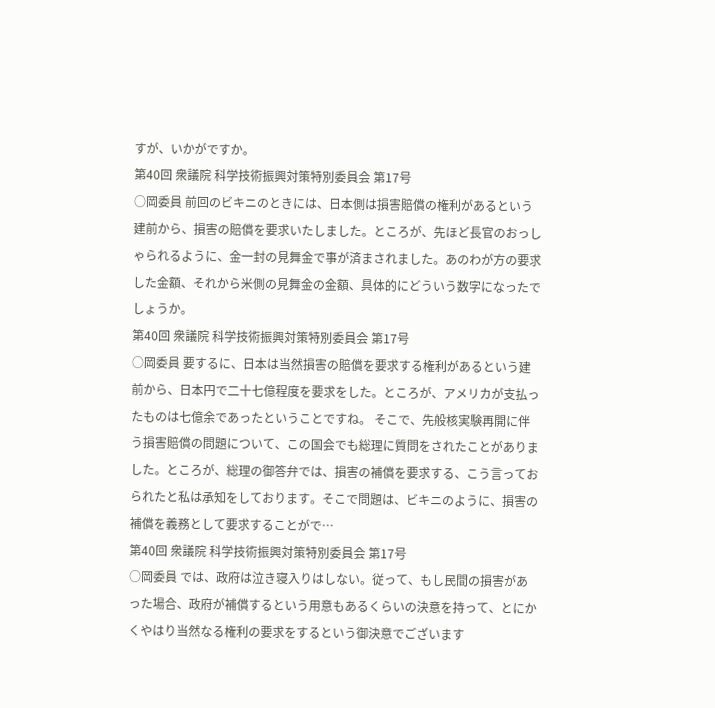すが、いかがですか。
第40回 衆議院 科学技術振興対策特別委員会 第17号
○岡委員 前回のビキニのときには、日本側は損害賠償の権利があるという建前から、損害の賠償を要求いたしました。ところが、先ほど長官のおっしゃられるように、金一封の見舞金で事が済まされました。あのわが方の要求した金額、それから米側の見舞金の金額、具体的にどういう数字になったでしょうか。
第40回 衆議院 科学技術振興対策特別委員会 第17号
○岡委員 要するに、日本は当然損害の賠償を要求する権利があるという建前から、日本円で二十七億程度を要求をした。ところが、アメリカが支払ったものは七億余であったということですね。 そこで、先般核実験再開に伴う損害賠償の問題について、この国会でも総理に質問をされたことがありました。ところが、総理の御答弁では、損害の補償を要求する、こう言っておられたと私は承知をしております。そこで問題は、ビキニのように、損害の補償を義務として要求することがで…
第40回 衆議院 科学技術振興対策特別委員会 第17号
○岡委員 では、政府は泣き寝入りはしない。従って、もし民間の損害があった場合、政府が補償するという用意もあるくらいの決意を持って、とにかくやはり当然なる権利の要求をするという御決意でございます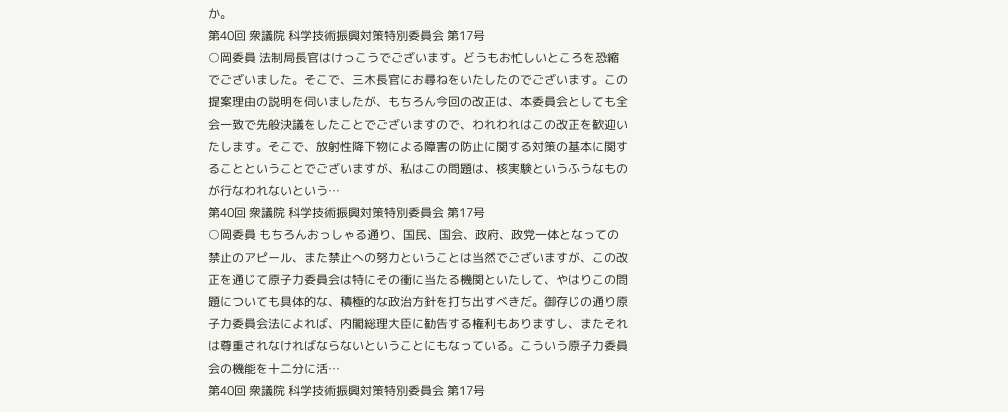か。
第40回 衆議院 科学技術振興対策特別委員会 第17号
○岡委員 法制局長官はけっこうでございます。どうもお忙しいところを恐縮でございました。そこで、三木長官にお尋ねをいたしたのでございます。この提案理由の説明を伺いましたが、もちろん今回の改正は、本委員会としても全会一致で先般決議をしたことでございますので、われわれはこの改正を歓迎いたします。そこで、放射性降下物による障害の防止に関する対策の基本に関することということでございますが、私はこの問題は、核実験というふうなものが行なわれないという…
第40回 衆議院 科学技術振興対策特別委員会 第17号
○岡委員 もちろんおっしゃる通り、国民、国会、政府、政党一体となっての禁止のアピール、また禁止への努力ということは当然でございますが、この改正を通じて原子力委員会は特にその衝に当たる機関といたして、やはりこの問題についても具体的な、積極的な政治方針を打ち出すべきだ。御存じの通り原子力委員会法によれば、内閣総理大臣に勧告する権利もありますし、またそれは尊重されなければならないということにもなっている。こういう原子力委員会の機能を十二分に活…
第40回 衆議院 科学技術振興対策特別委員会 第17号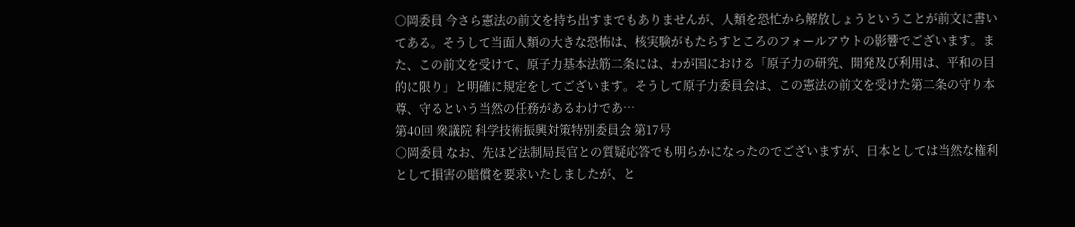○岡委員 今さら憲法の前文を持ち出すまでもありませんが、人類を恐忙から解放しょうということが前文に書いてある。そうして当面人類の大きな恐怖は、核実験がもたらすところのフォールアウトの影響でございます。また、この前文を受けて、原子力基本法筋二条には、わが国における「原子力の研究、開発及び利用は、平和の目的に限り」と明確に規定をしてございます。そうして原子力委員会は、この憲法の前文を受けた第二条の守り本尊、守るという当然の任務があるわけであ…
第40回 衆議院 科学技術振興対策特別委員会 第17号
○岡委員 なお、先ほど法制局長官との質疑応答でも明らかになったのでございますが、日本としては当然な権利として損害の賠償を要求いたしましたが、と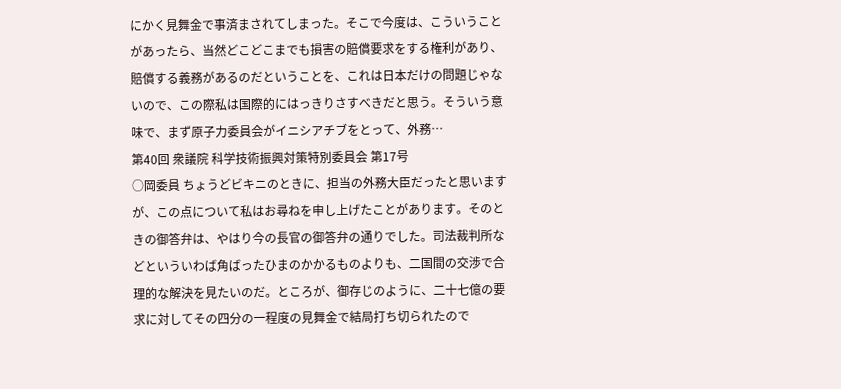にかく見舞金で事済まされてしまった。そこで今度は、こういうことがあったら、当然どこどこまでも損害の賠償要求をする権利があり、賠償する義務があるのだということを、これは日本だけの問題じゃないので、この際私は国際的にはっきりさすべきだと思う。そういう意味で、まず原子力委員会がイニシアチブをとって、外務…
第40回 衆議院 科学技術振興対策特別委員会 第17号
○岡委員 ちょうどビキニのときに、担当の外務大臣だったと思いますが、この点について私はお尋ねを申し上げたことがあります。そのときの御答弁は、やはり今の長官の御答弁の通りでした。司法裁判所などといういわば角ばったひまのかかるものよりも、二国間の交渉で合理的な解決を見たいのだ。ところが、御存じのように、二十七億の要求に対してその四分の一程度の見舞金で結局打ち切られたので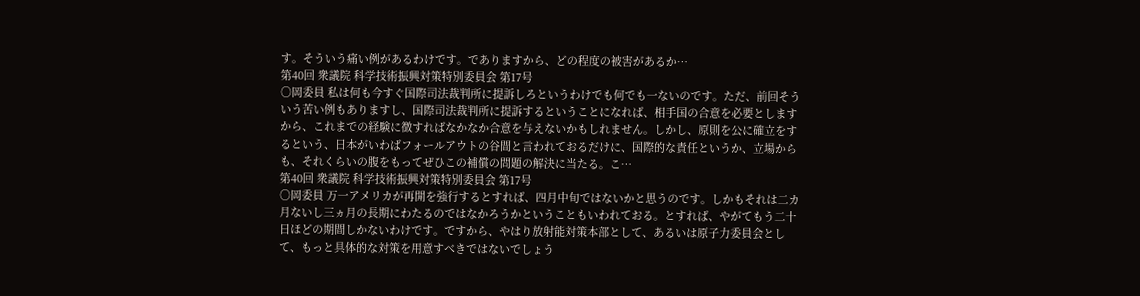す。そういう痛い例があるわけです。でありますから、どの程度の被害があるか…
第40回 衆議院 科学技術振興対策特別委員会 第17号
○岡委員 私は何も今すぐ国際司法裁判所に提訴しろというわけでも何でも一ないのです。ただ、前回そういう苦い例もありますし、国際司法裁判所に提訴するということになれば、相手国の合意を必要としますから、これまでの経験に徴すればなかなか合意を与えないかもしれません。しかし、原則を公に確立をするという、日本がいわばフォールアウトの谷間と言われておるだけに、国際的な責任というか、立場からも、それくらいの腹をもってぜひこの補償の問題の解決に当たる。こ…
第40回 衆議院 科学技術振興対策特別委員会 第17号
○岡委員 万一アメリカが再開を強行するとすれば、四月中旬ではないかと思うのです。しかもそれは二カ月ないし三ヵ月の長期にわたるのではなかろうかということもいわれておる。とすれば、やがてもう二十日ほどの期間しかないわけです。ですから、やはり放射能対策本部として、あるいは原子力委員会として、もっと具体的な対策を用意すべきではないでしょう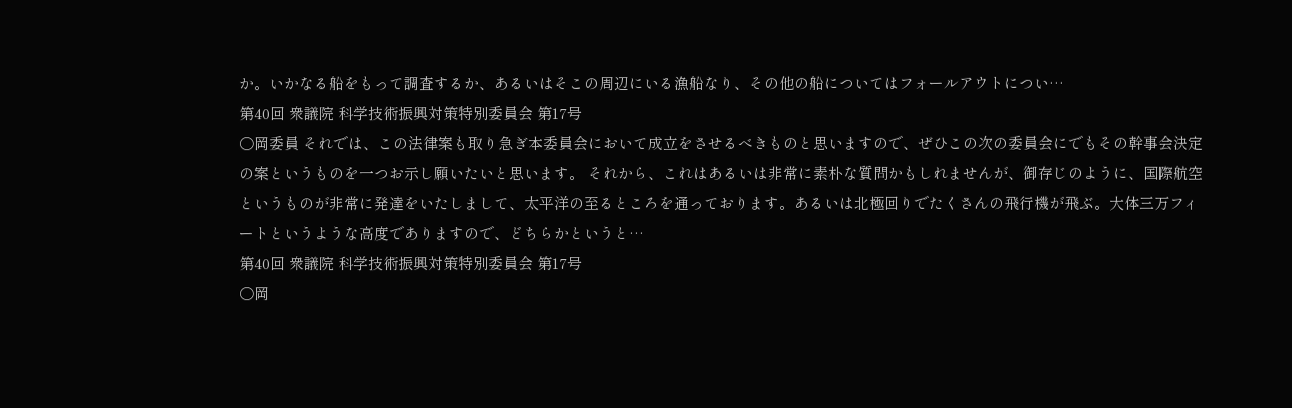か。いかなる船をもって調査するか、あるいはそこの周辺にいる漁船なり、その他の船についてはフォールアウトについ…
第40回 衆議院 科学技術振興対策特別委員会 第17号
○岡委員 それでは、この法律案も取り急ぎ本委員会において成立をさせるべきものと思いますので、ぜひこの次の委員会にでもその幹事会決定の案というものを一つお示し願いたいと思います。 それから、これはあるいは非常に素朴な質問かもしれませんが、御存じのように、国際航空というものが非常に発達をいたしまして、太平洋の至るところを通っております。あるいは北極回りでたくさんの飛行機が飛ぶ。大体三万フィートというような高度でありますので、どちらかというと…
第40回 衆議院 科学技術振興対策特別委員会 第17号
○岡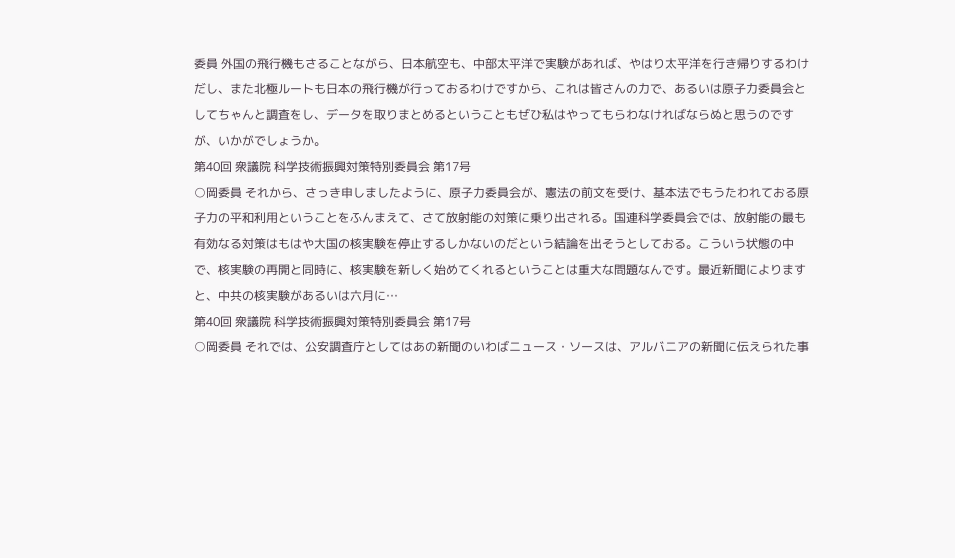委員 外国の飛行機もさることながら、日本航空も、中部太平洋で実験があれば、やはり太平洋を行き帰りするわけだし、また北極ルートも日本の飛行機が行っておるわけですから、これは皆さんの力で、あるいは原子力委員会としてちゃんと調査をし、データを取りまとめるということもぜひ私はやってもらわなければならぬと思うのですが、いかがでしょうか。
第40回 衆議院 科学技術振興対策特別委員会 第17号
○岡委員 それから、さっき申しましたように、原子力委員会が、憲法の前文を受け、基本法でもうたわれておる原子力の平和利用ということをふんまえて、さて放射能の対策に乗り出される。国連科学委員会では、放射能の最も有効なる対策はもはや大国の核実験を停止するしかないのだという結論を出そうとしておる。こういう状態の中で、核実験の再開と同時に、核実験を新しく始めてくれるということは重大な問題なんです。最近新聞によりますと、中共の核実験があるいは六月に…
第40回 衆議院 科学技術振興対策特別委員会 第17号
○岡委員 それでは、公安調査庁としてはあの新聞のいわばニュース・ソースは、アルバニアの新聞に伝えられた事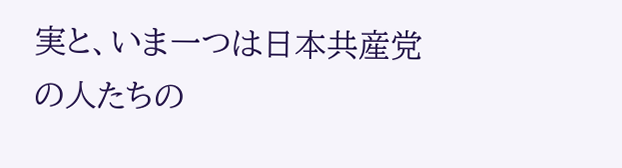実と、いま一つは日本共産党の人たちの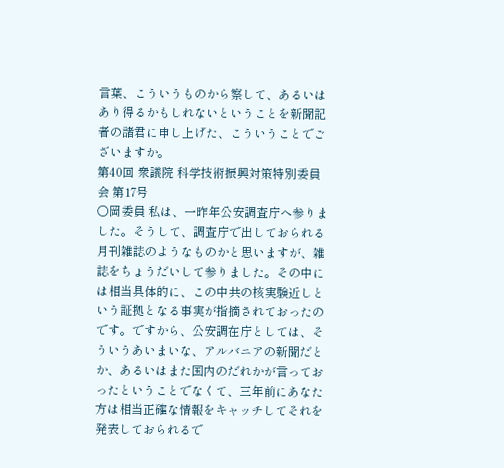言葉、こういうものから察して、あるいはあり得るかもしれないということを新聞記者の諸君に申し上げた、こういうことでございますか。
第40回 衆議院 科学技術振興対策特別委員会 第17号
○岡委員 私は、一昨年公安調査庁へ参りました。そうして、調査庁で出しておられる月刊雑誌のようなものかと思いますが、雑誌をちょうだいして参りました。その中には相当具体的に、この中共の核実験近しという証拠となる事実が指摘されておったのです。ですから、公安調在庁としては、そういうあいまいな、アルバニアの新聞だとか、あるいはまた国内のだれかが言っておったということでなくて、三年前にあなた方は相当正確な情報をキャッチしてそれを発表しておられるで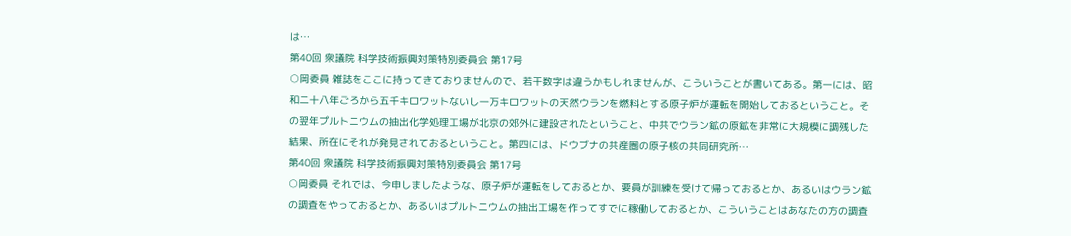は…
第40回 衆議院 科学技術振興対策特別委員会 第17号
○岡委員 雑誌をここに持ってきておりませんので、若干数字は違うかもしれませんが、こういうことが書いてある。第一には、昭和二十八年ごろから五千キロワットないし一万キロワットの天然ウランを燃料とする原子炉が運転を開始しておるということ。その翌年プルトニウムの抽出化学処理工場が北京の郊外に建設されたということ、中共でウラン鉱の原鉱を非常に大規模に調残した結果、所在にそれが発見されておるということ。第四には、ドウブナの共産圏の原子核の共同研究所…
第40回 衆議院 科学技術振興対策特別委員会 第17号
○岡委員 それでは、今申しましたような、原子炉が運転をしておるとか、要員が訓練を受けて帰っておるとか、あるいはウラン鉱の調査をやっておるとか、あるいはプルトニウムの抽出工場を作ってすでに稼働しておるとか、こういうことはあなたの方の調査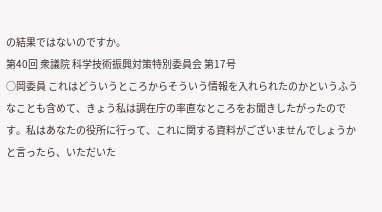の結果ではないのですか。
第40回 衆議院 科学技術振興対策特別委員会 第17号
○岡委員 これはどういうところからそういう情報を入れられたのかというふうなことも含めて、きょう私は調在庁の率直なところをお聞きしたがったのです。私はあなたの役所に行って、これに関する資料がございませんでしょうかと言ったら、いただいた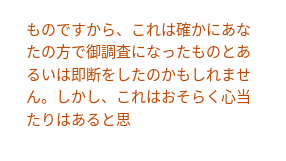ものですから、これは確かにあなたの方で御調査になったものとあるいは即断をしたのかもしれません。しかし、これはおそらく心当たりはあると思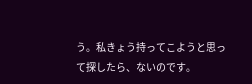う。私きょう持ってこようと思って探したら、ないのです。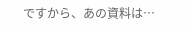ですから、あの資料は…